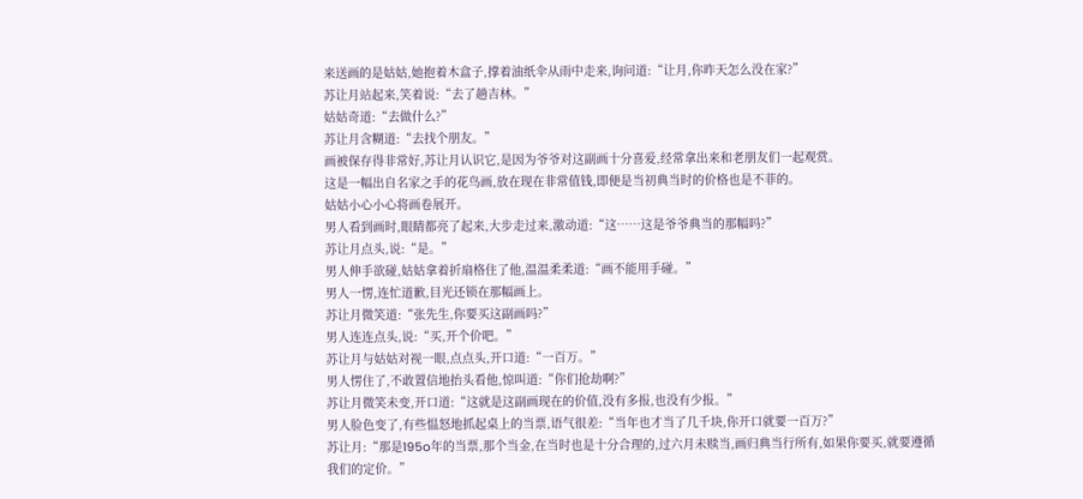来送画的是姑姑,她抱着木盒子,撑着油纸伞从雨中走来,询问道:“让月,你昨天怎么没在家?”
苏让月站起来,笑着说:“去了趟吉林。”
姑姑奇道:“去做什么?”
苏让月含糊道:“去找个朋友。”
画被保存得非常好,苏让月认识它,是因为爷爷对这副画十分喜爱,经常拿出来和老朋友们一起观赏。
这是一幅出自名家之手的花鸟画,放在现在非常值钱,即便是当初典当时的价格也是不菲的。
姑姑小心小心将画卷展开。
男人看到画时,眼睛都亮了起来,大步走过来,激动道:“这……这是爷爷典当的那幅吗?”
苏让月点头,说:“是。”
男人伸手欲碰,姑姑拿着折扇格住了他,温温柔柔道:“画不能用手碰。”
男人一愣,连忙道歉,目光还锁在那幅画上。
苏让月微笑道:“张先生,你要买这副画吗?”
男人连连点头,说:“买,开个价吧。”
苏让月与姑姑对视一眼,点点头,开口道:“一百万。”
男人愣住了,不敢置信地抬头看他,惊叫道:“你们抢劫啊?”
苏让月微笑未变,开口道:“这就是这副画现在的价值,没有多报,也没有少报。”
男人脸色变了,有些愠怒地抓起桌上的当票,语气很差:“当年也才当了几千块,你开口就要一百万?”
苏让月:“那是195o年的当票,那个当金,在当时也是十分合理的,过六月未赎当,画归典当行所有,如果你要买,就要遵循我们的定价。”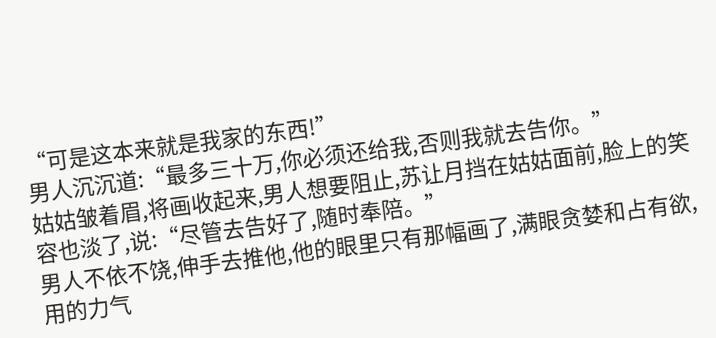“可是这本来就是我家的东西!”
男人沉沉道:“最多三十万,你必须还给我,否则我就去告你。”
姑姑皱着眉,将画收起来,男人想要阻止,苏让月挡在姑姑面前,脸上的笑容也淡了,说:“尽管去告好了,随时奉陪。”
男人不依不饶,伸手去推他,他的眼里只有那幅画了,满眼贪婪和占有欲,用的力气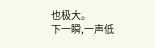也极大。
下一瞬,一声低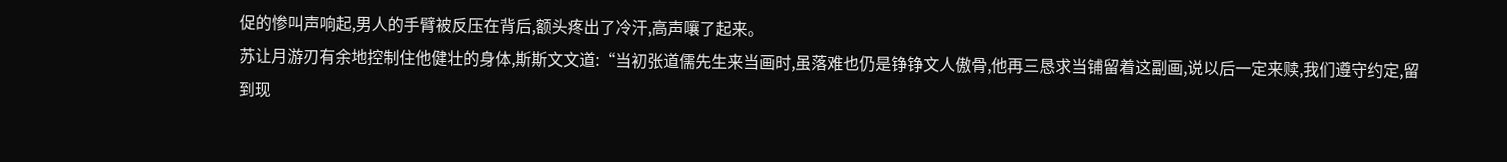促的惨叫声响起,男人的手臂被反压在背后,额头疼出了冷汗,高声嚷了起来。
苏让月游刃有余地控制住他健壮的身体,斯斯文文道:“当初张道儒先生来当画时,虽落难也仍是铮铮文人傲骨,他再三恳求当铺留着这副画,说以后一定来赎,我们遵守约定,留到现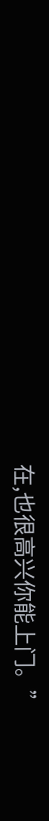在,也很高兴你能上门。”